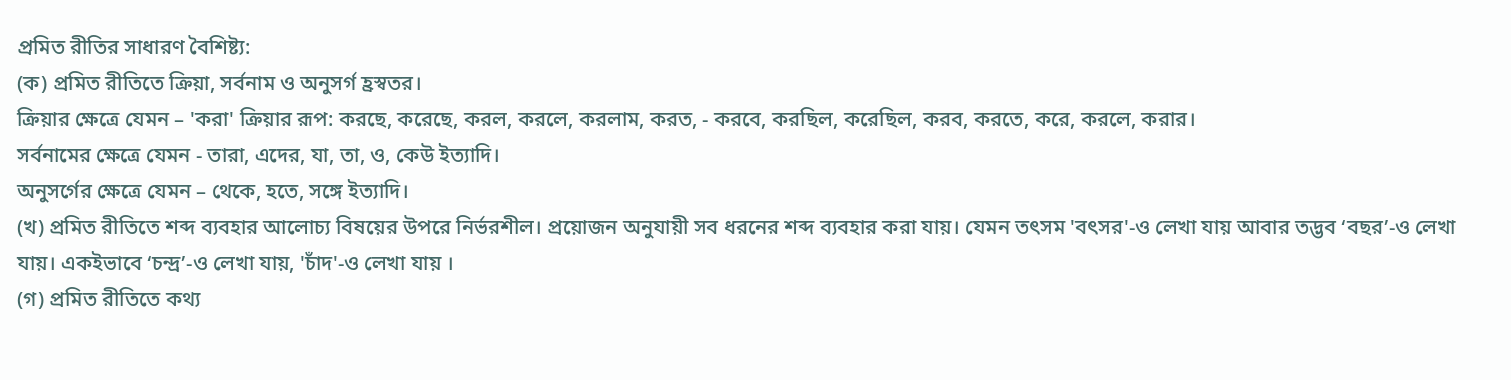প্রমিত রীতির সাধারণ বৈশিষ্ট্য:
(ক) প্রমিত রীতিতে ক্রিয়া, সর্বনাম ও অনুসর্গ হ্রস্বতর।
ক্রিয়ার ক্ষেত্রে যেমন – 'করা' ক্রিয়ার রূপ: করছে, করেছে, করল, করলে, করলাম, করত, - করবে, করছিল, করেছিল, করব, করতে, করে, করলে, করার।
সর্বনামের ক্ষেত্রে যেমন - তারা, এদের, যা, তা, ও, কেউ ইত্যাদি।
অনুসর্গের ক্ষেত্রে যেমন – থেকে, হতে, সঙ্গে ইত্যাদি।
(খ) প্রমিত রীতিতে শব্দ ব্যবহার আলোচ্য বিষয়ের উপরে নির্ভরশীল। প্রয়োজন অনুযায়ী সব ধরনের শব্দ ব্যবহার করা যায়। যেমন তৎসম 'বৎসর'-ও লেখা যায় আবার তদ্ভব ‘বছর’-ও লেখা যায়। একইভাবে ‘চন্দ্ৰ’-ও লেখা যায়, 'চাঁদ'-ও লেখা যায় ।
(গ) প্রমিত রীতিতে কথ্য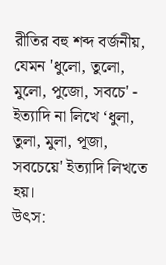রীতির বহু শব্দ বর্জনীয়, যেমন 'ধুলো, তুলো, মুলো, পুজো, সবচে' - ইত্যাদি না লিখে ‘ধুলা, তুলা, মুলা, পূজা, সবচেয়ে' ইত্যাদি লিখতে হয়।
উৎস: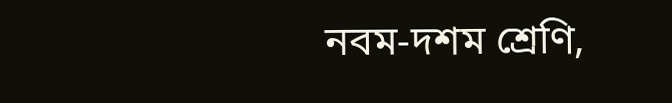নবম-দশম শ্রেণি,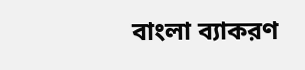বাংলা ব্যাকরণ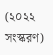(২০২২ সংস্করণ)